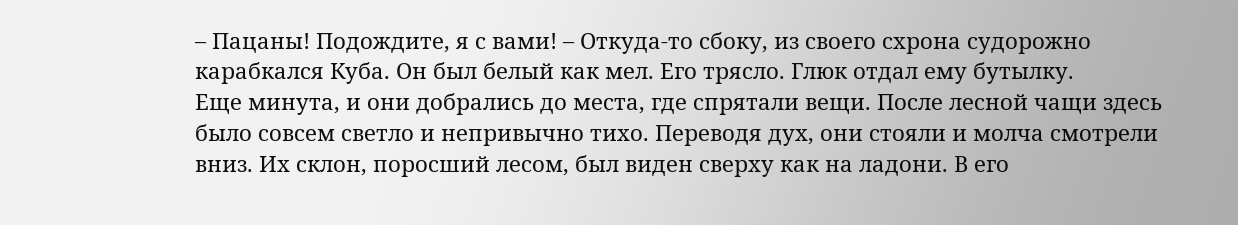– Пацаны! Подождите, я с вами! – Откуда-то сбоку, из своего схрона судорожно карабкался Куба. Он был белый как мел. Его трясло. Глюк отдал ему бутылку.
Еще минута, и они добрались до места, где спрятали вещи. После лесной чащи здесь было совсем светло и непривычно тихо. Переводя дух, они стояли и молча смотрели вниз. Их склон, поросший лесом, был виден сверху как на ладони. В его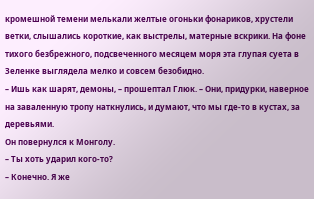кромешной темени мелькали желтые огоньки фонариков, хрустели ветки, слышались короткие, как выстрелы, матерные вскрики. На фоне тихого безбрежного, подсвеченного месяцем моря эта глупая суета в Зеленке выглядела мелко и совсем безобидно.
– Ишь как шарят, демоны, – прошептал Глюк. – Они, придурки, наверное на заваленную тропу наткнулись, и думают, что мы где-то в кустах, за деревьями.
Он повернулся к Монголу.
– Ты хоть ударил кого-то?
– Конечно. Я же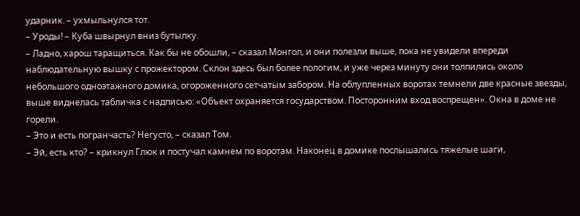ударник. – ухмыльнулся тот.
– Уроды! – Куба швырнул вниз бутылку.
– Ладно, харош таращиться. Как бы не обошли, – сказал Монгол, и они полезли выше, пока не увидели впереди наблюдательную вышку с прожектором. Склон здесь был более пологим, и уже через минуту они толпились около небольшого одноэтажного домика, огороженного сетчатым забором. На облупленных воротах темнели две красные звезды, выше виднелась табличка с надписью: «Объект охраняется государством. Посторонним вход воспрещен». Окна в доме не горели.
– Это и есть погранчасть? Негусто, – сказал Том.
– Эй, есть кто? – крикнул Глюк и постучал камнем по воротам. Наконец в домике послышались тяжелые шаги,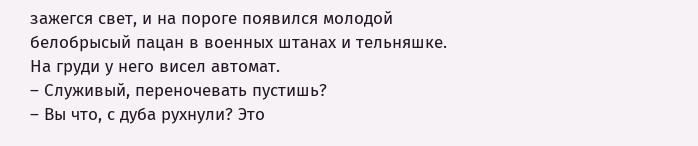зажегся свет, и на пороге появился молодой белобрысый пацан в военных штанах и тельняшке. На груди у него висел автомат.
– Служивый, переночевать пустишь?
– Вы что, с дуба рухнули? Это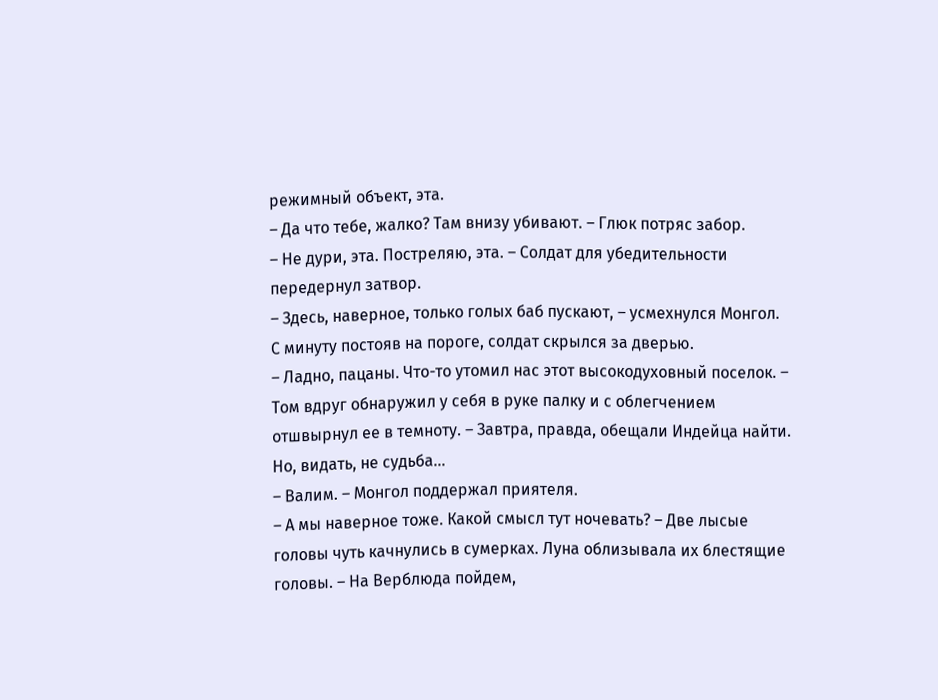режимный объект, эта.
– Да что тебе, жалко? Там внизу убивают. – Глюк потряс забор.
– Не дури, эта. Постреляю, эта. – Солдат для убедительности передернул затвор.
– Здесь, наверное, только голых баб пускают, – усмехнулся Монгол.
С минуту постояв на пороге, солдат скрылся за дверью.
– Ладно, пацаны. Что-то утомил нас этот высокодуховный поселок. – Том вдруг обнаружил у себя в руке палку и с облегчением отшвырнул ее в темноту. – Завтра, правда, обещали Индейца найти. Но, видать, не судьба…
– Валим. – Монгол поддержал приятеля.
– А мы наверное тоже. Какой смысл тут ночевать? – Две лысые головы чуть качнулись в сумерках. Луна облизывала их блестящие головы. – На Верблюда пойдем,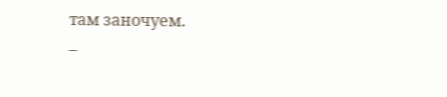там заночуем.
–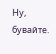Ну, бувайте.